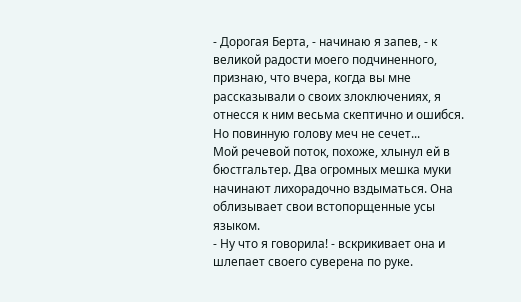- Дорогая Берта, - начинаю я запев, - к великой радости моего подчиненного, признаю, что вчера, когда вы мне рассказывали о своих злоключениях, я отнесся к ним весьма скептично и ошибся. Но повинную голову меч не сечет...
Мой речевой поток, похоже, хлынул ей в бюстгальтер. Два огромных мешка муки начинают лихорадочно вздыматься. Она облизывает свои встопорщенные усы языком.
- Ну что я говорила! - вскрикивает она и шлепает своего суверена по руке.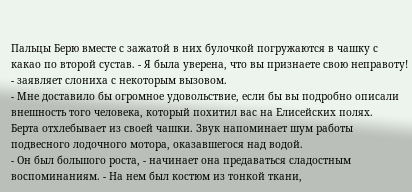Пальцы Берю вместе с зажатой в них булочкой погружаются в чашку с какао по второй сустав. - Я была уверена, что вы признаете свою неправоту! - заявляет слониха с некоторым вызовом.
- Мне доставило бы огромное удовольствие, если бы вы подробно описали внешность того человека, который похитил вас на Елисейских полях.
Берта отхлебывает из своей чашки. Звук напоминает шум работы подвесного лодочного мотора, оказавшегося над водой.
- Он был большого роста, - начинает она предаваться сладостным воспоминаниям. - На нем был костюм из тонкой ткани,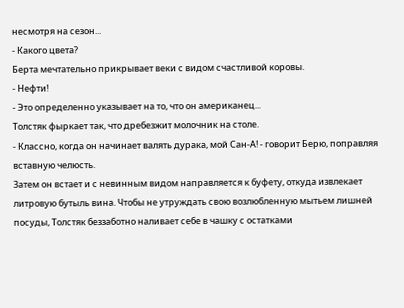несмотря на сезон...
- Какого цвета?
Берта мечтательно прикрывает веки с видом счастливой коровы.
- Нефти!
- Это определенно указывает на то, что он американец...
Толстяк фыркает так, что дребезжит молочник на столе.
- Классно, когда он начинает валять дурака, мой Сан-А! - говорит Берю, поправляя вставную челюсть.
Затем он встает и с невинным видом направляется к буфету, откуда извлекает литровую бутыль вина. Чтобы не утруждать свою возлюбленную мытьем лишней посуды, Толстяк беззаботно наливает себе в чашку с остатками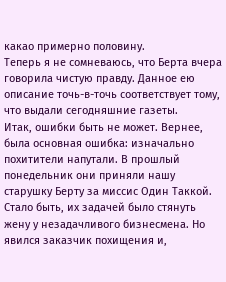какао примерно половину.
Теперь я не сомневаюсь, что Берта вчера говорила чистую правду. Данное ею описание точь-в-точь соответствует тому, что выдали сегодняшние газеты.
Итак, ошибки быть не может. Вернее, была основная ошибка: изначально похитители напутали. В прошлый понедельник они приняли нашу старушку Берту за миссис Один Таккой. Стало быть, их задачей было стянуть жену у незадачливого бизнесмена. Но явился заказчик похищения и,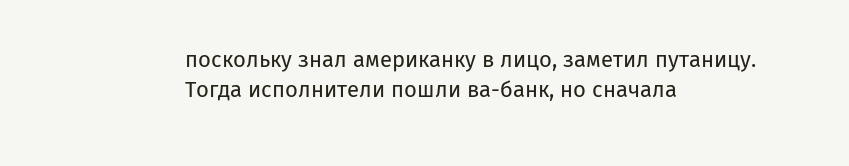поскольку знал американку в лицо, заметил путаницу. Тогда исполнители пошли ва-банк, но сначала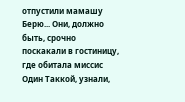отпустили мамашу Берю... Они, должно быть, срочно поскакали в гостиницу, где обитала миссис Один Таккой, узнали,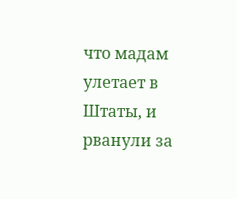что мадам улетает в Штаты, и рванули за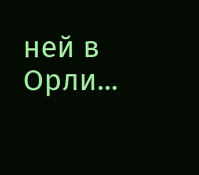ней в Орли...